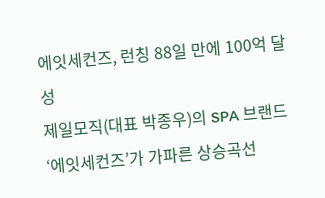에잇세컨즈, 런칭 88일 만에 100억 달성
제일모직(대표 박종우)의 SPA 브랜드 ‘에잇세컨즈’가 가파른 상승곡선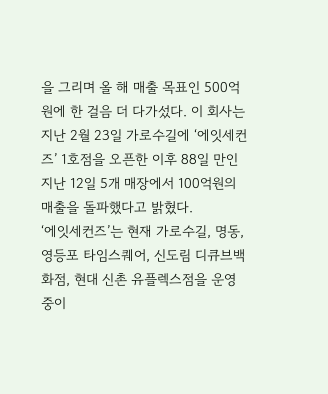을 그리며 올 해 매출 목표인 500억원에 한 걸음 더 다가섰다. 이 회사는 지난 2월 23일 가로수길에 ‘에잇세컨즈’ 1호점을 오픈한 이후 88일 만인 지난 12일 5개 매장에서 100억원의 매출을 돌파했다고 밝혔다.
‘에잇세컨즈’는 현재 가로수길, 명동, 영등포 타임스퀘어, 신도림 디큐브백화점, 현대 신촌 유플렉스점을 운영 중이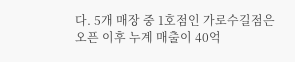다. 5개 매장 중 1호점인 가로수길점은 오픈 이후 누계 매출이 40억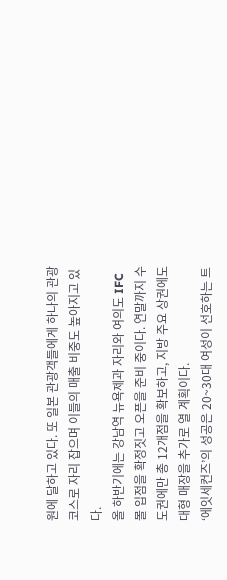원에 달하고 있다. 또 일본 관광객들에게 하나의 관광코스로 자리 잡으며 이들의 매출 비중도 높아지고 있다.
올 하반기에는 강남역 뉴욕제과 자리와 여의도 IFC몰 입점을 확정짓고 오픈을 준비 중이다. 연말까지 수도권에만 총 12개점을 확보하고, 지방 주요 상권에도 대형 매장을 추가로 열 계획이다.
‘에잇세컨즈’의 성공은 20~30대 여성이 선호하는 트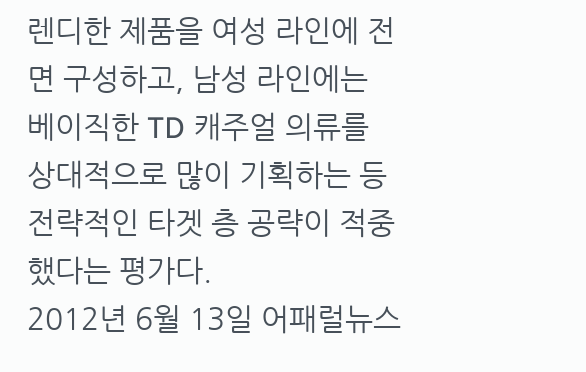렌디한 제품을 여성 라인에 전면 구성하고, 남성 라인에는 베이직한 TD 캐주얼 의류를 상대적으로 많이 기획하는 등 전략적인 타겟 층 공략이 적중했다는 평가다.
2012년 6월 13일 어패럴뉴스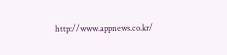http://www.appnews.co.kr/